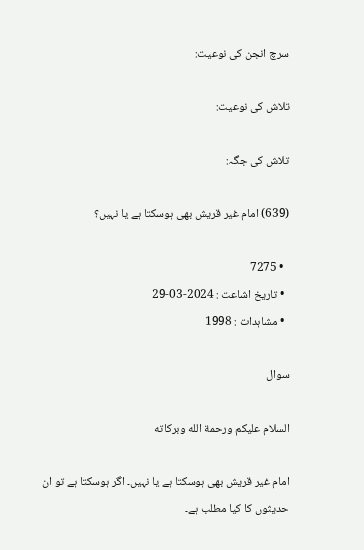سرچ انجن کی نوعیت:

تلاش کی نوعیت:

تلاش کی جگہ:

(639) امام غیر قریش بھی ہوسکتا ہے یا نہیں؟

  • 7275
  • تاریخ اشاعت : 2024-03-29
  • مشاہدات : 1998

سوال

السلام عليكم ورحمة الله وبركاته

امام غیر قریش بھی ہوسکتا ہے یا نہیں۔ اگر ہوسکتا ہے تو ان حدیثوں کا کیا مطلب ہے۔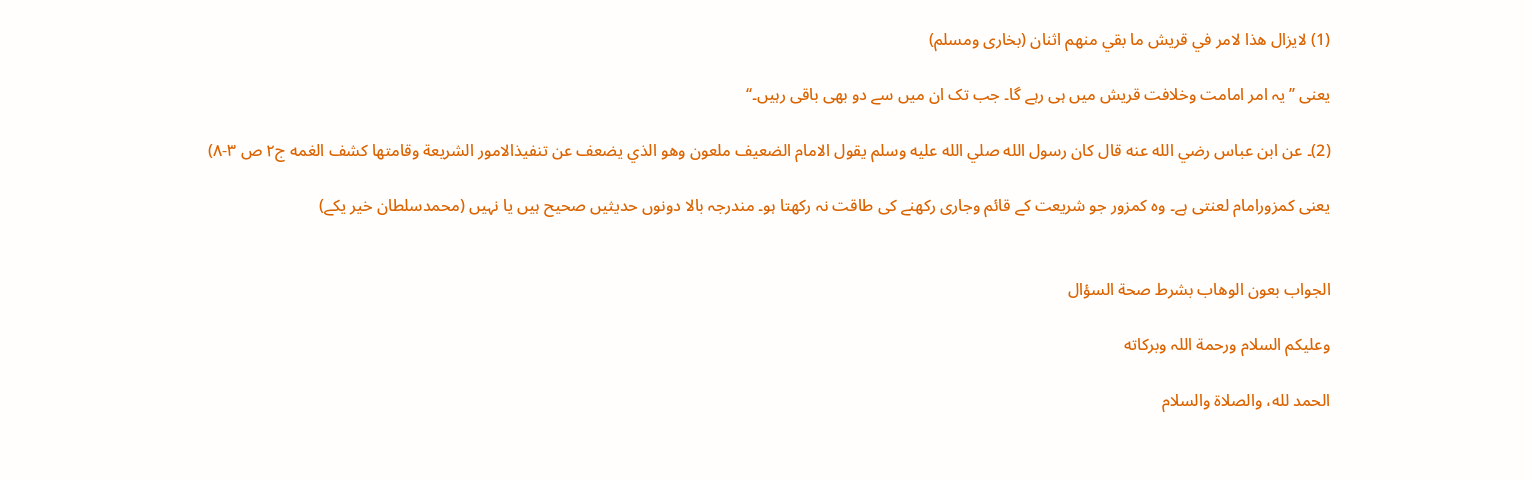(1) لايزال هذا لامر في قريش ما بقي منهم اثنان (بخاری ومسلم)

یعنی ’’یہ امر امامت وخلافت قریش میں ہی رہے گا۔ جب تک ان میں سے دو بھی باقی رہیں۔‘‘

(2)۔ عن ابن عباس رضي الله عنه قال كان رسول الله صلي الله عليه وسلم يقول الامام الضعيف ملعون وهو الذي يضعف عن تنفيذالامور الشريعة وقامتها كشف الغمه ج٢ ص ٣-٨)

یعنی کمزورامام لعنتی ہے۔ وہ کمزور جو شریعت کے قائم وجاری رکھنے کی طاقت نہ رکھتا ہو۔ مندرجہ بالا دونوں حدیثیں صحیح ہیں یا نہیں (محمدسلطان خیر یکے)


الجواب بعون الوهاب بشرط صحة السؤال

وعلیکم السلام ورحمة اللہ وبرکاته

الحمد لله، والصلاة والسلام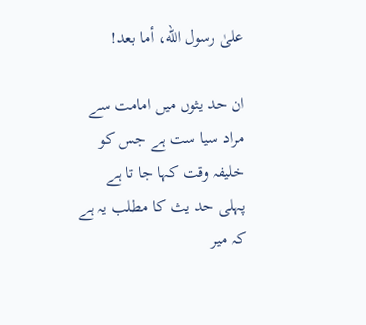علىٰ رسول الله، أما بعد!

ان حد یثوں میں امامت سے مراد سیا ست ہے جس کو خلیفہ وقت کہا جا تا ہے پہلی حد یث کا مطلب یہ ہے کہ میر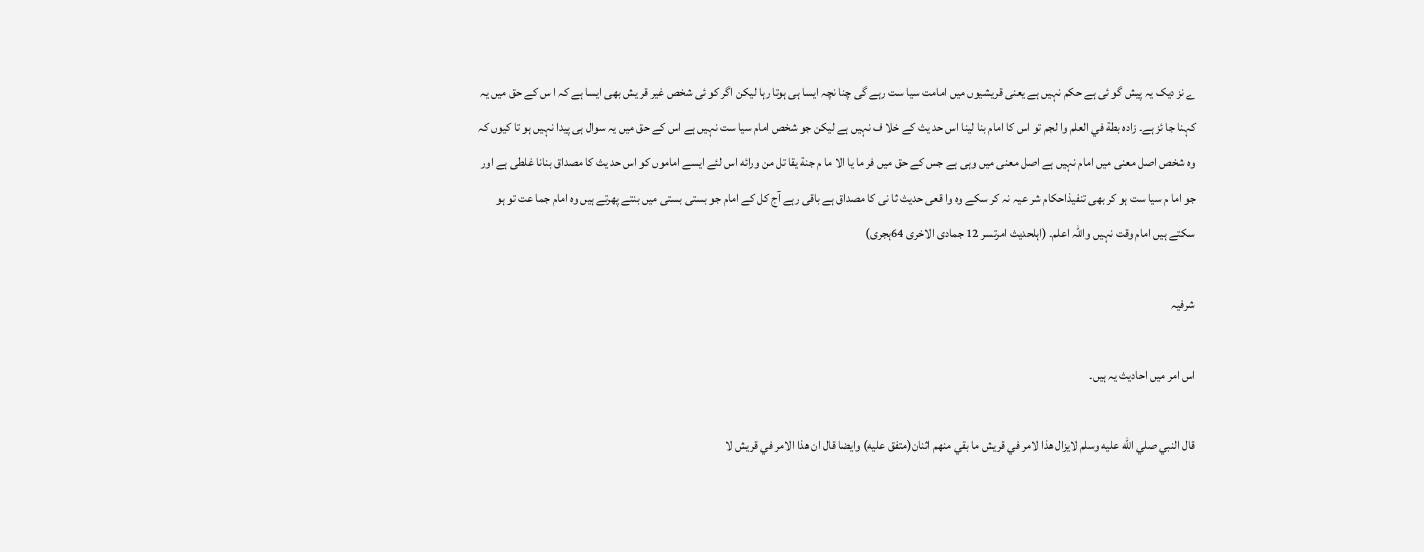ے نز دیک یہ پیش گو ئی ہے حکم نہیں ہے یعنی قریشیوں میں امامت سیا ست رہے گی چنا نچہ ایسا ہی ہوتا رہا لیکن اگر کو ئی شخص غیر قر یش بھی ایسا ہے کہ ا س کے حق میں یہ کہنا جا ئز ہے۔ زاده بطة في العلم وا لجم تو اس کا امام بنا لینا اس حد یث کے خلا ف نہیں ہے لیکن جو شخص امام سیا ست نہیں ہے اس کے حق میں یہ سوال ہی پیدا نہیں ہو تا کیوں کہ وہ شخص اصل معنی میں امام نہیں ہے اصل معنی میں وہی ہے جس کے حق میں فر ما یا الا ما م جنة يقا تل من ورائه اس لئے ایسے اماموں کو اس حد یث کا مصداق بنانا غلطی ہے اور جو اما م سیا ست ہو کر بھی تنفیذاحکام شر عیہ نہ کر سکے وہ وا قعی حدیث ثا نی کا مصداق ہے باقی رہے آج کل کے امام جو بستی بستی میں بنتے پھرتے ہیں وہ امام جما عت تو ہو سکتے ہیں امام وقت نہیں واللہ اعلم۔ (اہلحدیث امرتسر 12 جمادی الاخری 64ہجری)

شرفیہ

اس امر میں احادیث یہ ہیں۔

قال النبي صلي الله عليه وسلم لايزال هذا لامر في قريش ما بقي منهم اثنان(متفق عليه) وايضا قال ان هذا الامر في قريش لا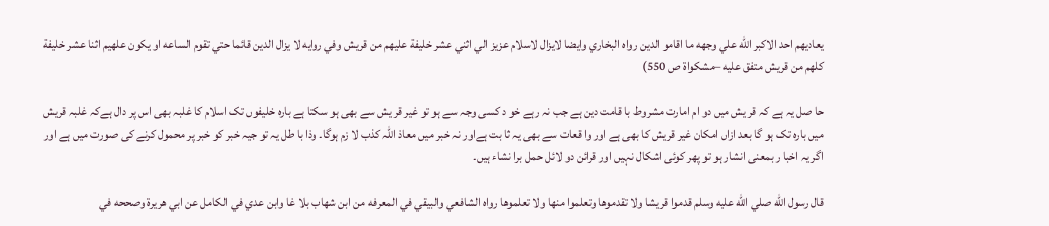يعاديهم احد الاكبر الله علي وجهه ما اقامو الدين رواه البخاري وايضا لايزال لاسلام عزيز الي اثني عشر خليفة عليهم من قريش وفي روايه لا يزال الدين قائما حتي تقوم الساعه او يكون علهيم اثنا عشر خليفة كلهم من قريش متفق عليه –مشكواة ص 550)

حا صل یہ ہے کہ قر یش میں دو ام امارت مشروط با قامت دین ہے جب نہ رہے خو د کسی وجہ سے ہو تو غیر قر یش سے بھی ہو سکتا ہے بارہ خلیفوں تک اسلام کا غلبہ بھی اس پر دال ہےکہ غلبہ قریش میں بارہ تک ہو گا بعد ازاں امکان غیر قریش کا بھی ہے اور وا قعات سے بھی یہ ثا بت ہےاور نہ خبر میں معاذ اللہ کذب لا زم ہوگا۔ وذا با طل یہ تو جیہ خبر کو خبر پر محمول کرنے کی صورت میں ہے اور اگر یہ اخبا ر بمعنی انشار ہو تو پھر کوئی اشکال نہیں اور قرائن دو لائل حمل برا نشاء ہیں۔

قال رسول الله صلي الله عليه وسلم قدموا قريشا ولا تقدموها وتعلموا منها ولا تعلموها رواه الشافعي والبيقي في المعرفه من ابن شهاب بلا غا وابن عدي في الكامل عن ابي هريرة وصححه في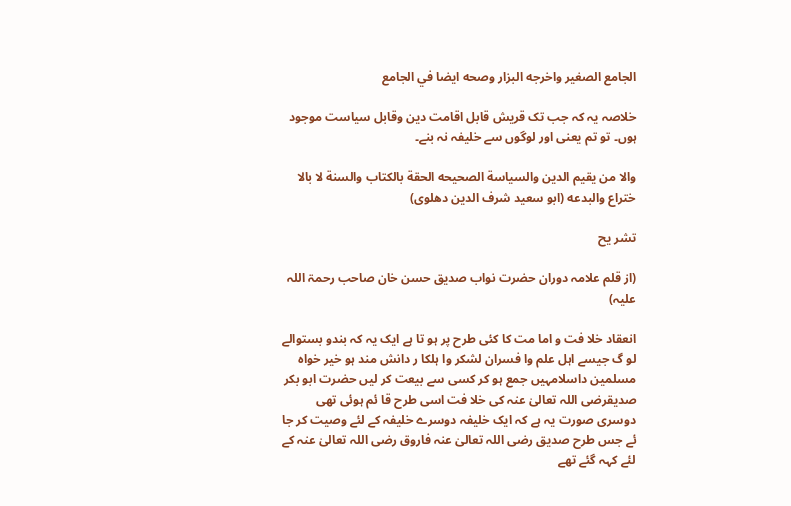الجامع الصغير واخرجه البزار وصحه ايضا في الجامع

خلاصہ یہ کہ جب تک قریش قابل اقامت دین وقابل سیاست موجود ہوں۔ تو تم یعنی اور لوگوں سے خلیفہ نہ بنے۔

والا من يقيم الدين والسياسة الصحيحه الحقة بالكتاب والسنة لا بالا ختراع والبدعه (ابو سعید شرف الدین دھلوی)

تشر یح

(از قلم علامہ دوران حضرت نواب صدیق حسن خان صاحب رحمۃ اللہ علیہ)

انعقاد خلا فت و اما مت کا کئی طرح پر ہو تا ہے ایک یہ کہ بندو بستوالے لو گ جیسے اہل علم وا فسران لشکر وا ہلکا ر دانش مند ہو خیر خواہ مسلمین داسلامہیں جمع ہو کر کسی سے بیعت کر لیں حضرت ابو بکر صدیقرضی اللہ تعالیٰ عنہ کی خلا فت اسی طرح قا ئم ہوئی تھی دوسری صورت یہ ہے کہ ایک خلیفہ دوسرے خلیفہ کے لئے وصیت کر جا ئے جس طرح صدیق رضی اللہ تعالیٰ عنہ فاروق رضی اللہ تعالیٰ عنہ کے لئے کہہ گئے تھے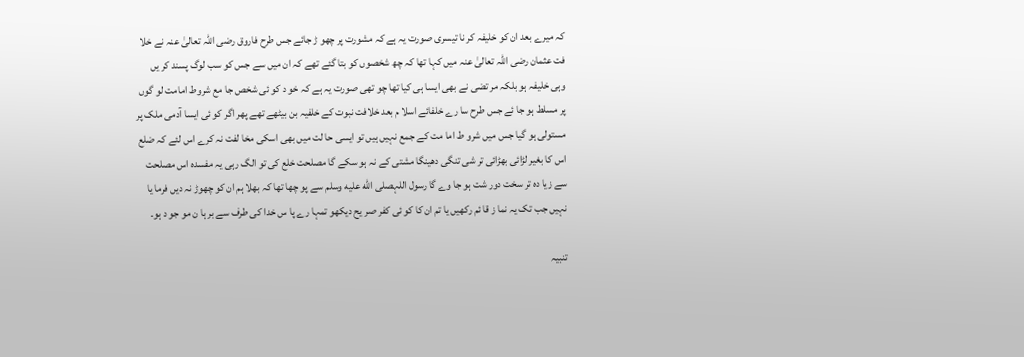کہ میرے بعد ان کو خلیفہ کر نا تیسری صورت یہ ہے کہ مشورت پر چھو ڑ جائے جس طرح فاروق رضی اللہ تعالیٰ عنہ نے خلا فت عثمان رضی اللہ تعالیٰ عنہ میں کہا تھا کہ چھ شخصوں کو بتا گئے تھے کہ ان میں سے جس کو سب لوگ پسند کر یں وہی خلیفہ ہو بلکہ مر تضی نے بھی ایسا ہی کیا تھا چو تھی صورت یہ ہے کہ خو د کو ئی شخص جا مع شروط امامت لو گوں پر مسلط ہو جا ئے جس طرح سا رے خلفائے اسلا م بعد خلافت نبوت کے خلفیہ بن بیٹھے تھے پھر اگر کو ئی ایسا آدمی ملک پر مستولی ہو گیا جس میں شرو ط اما مت کے جمع نہیں ہیں تو ایسی حا لت میں بھی اسکی مخا لفت نہ کرے اس لئے کہ ضلع اس کا بغیر لڑائی بھڑائی تر شی تنگی دھینگا مشتی کے نہ ہو سکے گا مصلحت خلع کی تو الگ رہی یہ مفسدہ اس مصلحت سے زیا دہ تر سخت دور شت ہو جا وے گا رسول اللہصلى الله عليه وسلم سے پو چھا تھا کہ بھلا ہم ان کو چھوڑ نہ دیں فرما یا نہیں جب تک یہ نما ز قا ئم رکھیں یا تم ان کا کو ئی کفر صر یح دیکھو تمہا رے پا س خدا کی طرف سے بر ہا ن مو جو د ہو۔

تنبیہ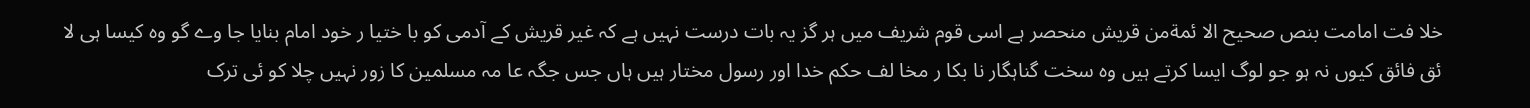خلا فت امامت بنص صحیح الا ئمةمن قريش منحصر ہے اسی قوم شریف میں ہر گز یہ بات درست نہیں ہے کہ غیر قریش کے آدمی کو با ختیا ر خود امام بنایا جا وے گو وہ کیسا ہی لا ئق فائق کیوں نہ ہو جو لوگ ایسا کرتے ہیں وہ سخت گناہگار نا بکا ر مخا لف حکم خدا اور رسول مختار ہیں ہاں جس جگہ عا مہ مسلمین کا زور نہیں چلا کو ئی ترک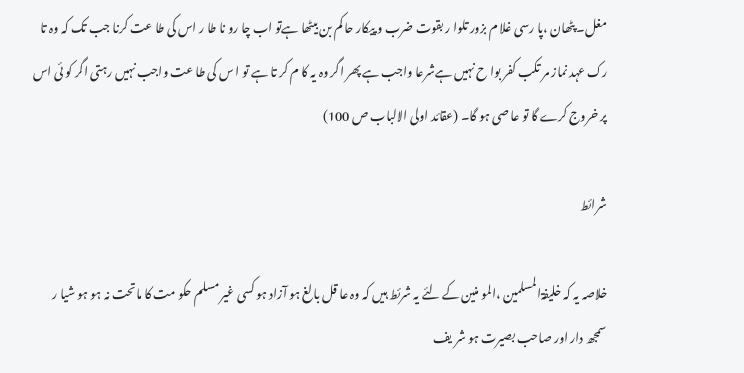مغل۔ پٹھان ،پا رسی غلا م بزور تلوا ر بقوت ضرب و پیکار حا کم بن بیٹھا ہےتو اب چا رو نا طا ر اس کی طا عت کرنا جب تک کہ وہ تا رک عہد نماز مر تکب کفر بوا ح نہیں ہےشرعا واجب ہے پھر اگر وہ یہ کا م کر تا ہے تو ا س کی طا عت واجب نہیں رہتی اگر کو ئی اس پر خروج کرے گا تو عا صی ہو گا۔ (عقائد اولی الالباب ص 100)

شرائط

خلاصہ یہ کہ خلیفۃالمسلمین ،المو منین کے لئے یہ شرئط ہیں کہ وہ عا قل بالغ ہو آزاد ہو کسی غیر مسلم حکو مت کا ماتحت نہ ہو ہو شیا ر سمجھ دار اور صاحب بصیرت ہو شر یف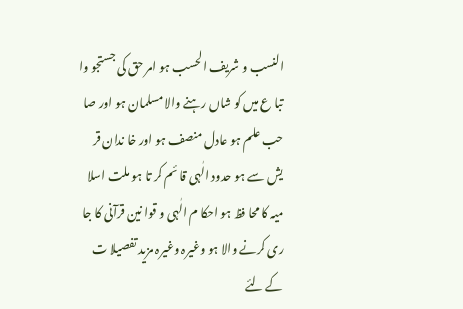النسب و شریف الحسب ہو امر حق کی جستجو وا تبا ع میں کو شاں رہنے والا مسلمان ہو اور صا حب علم ہو عادل منصف ہو اور خا ندان قر یش سے ہو حدود الٰہی قا ئم کر تا ہو ملت اسلا میہ کا محا فظ ہو احکا م الٰہی و قوا نین قرآنی کا جا ری کرنے والا ہو وغیرہ وغیرہ مزید تفصیلا ت کے لئے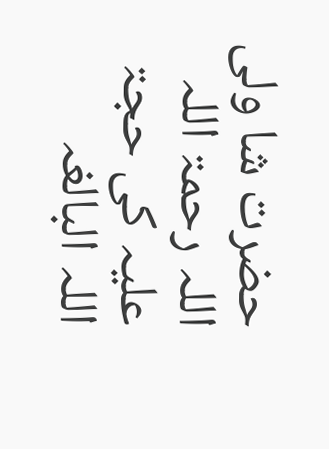حضرت شا ولی اللہ رحمۃ اللہ علیہ کی حجۃ اللہ البالغہ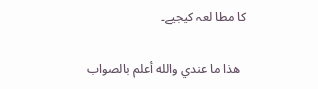کا مطا لعہ کیجیے۔

  ھذا ما عندي والله أعلم بالصواب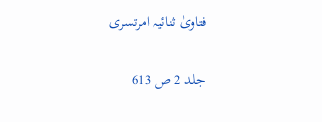فتاویٰ ثنائیہ امرتسری

جلد 2 ص 613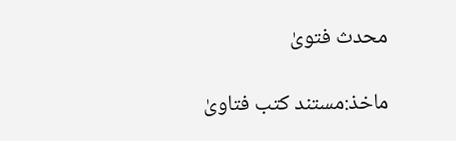محدث فتویٰ

ماخذ:مستند کتب فتاویٰ